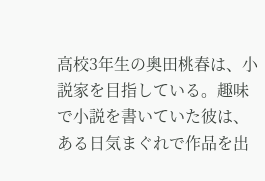高校3年生の奥田桃春は、小説家を目指している。趣味で小説を書いていた彼は、ある日気まぐれで作品を出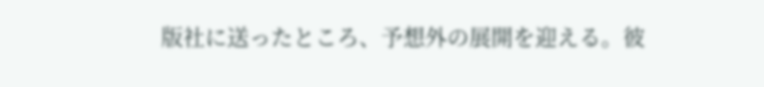版社に送ったところ、予想外の展開を迎える。彼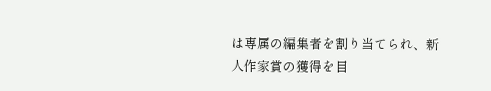は専属の編集者を割り当てられ、新人作家賞の獲得を目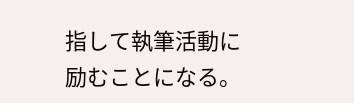指して執筆活動に励むことになる。